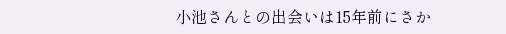小池さんとの出会いは15年前にさか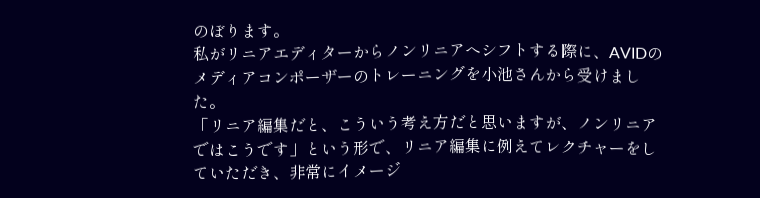のぼります。
私がリニアエディターからノンリニアへシフトする際に、AVIDのメディアコンポーザーのトレーニングを小池さんから受けました。
「リニア編集だと、こういう考え方だと思いますが、ノンリニアではこうです」という形で、リニア編集に例えてレクチャーをしていただき、非常にイメージ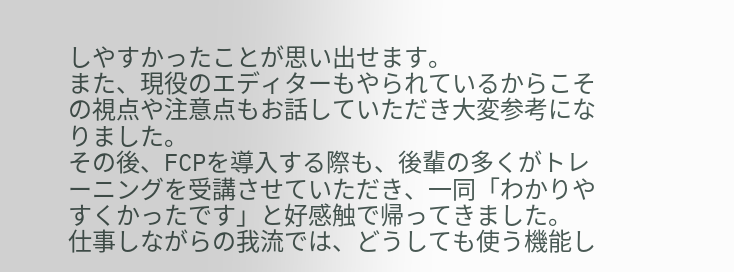しやすかったことが思い出せます。
また、現役のエディターもやられているからこその視点や注意点もお話していただき大変参考になりました。
その後、FCPを導入する際も、後輩の多くがトレーニングを受講させていただき、一同「わかりやすくかったです」と好感触で帰ってきました。
仕事しながらの我流では、どうしても使う機能し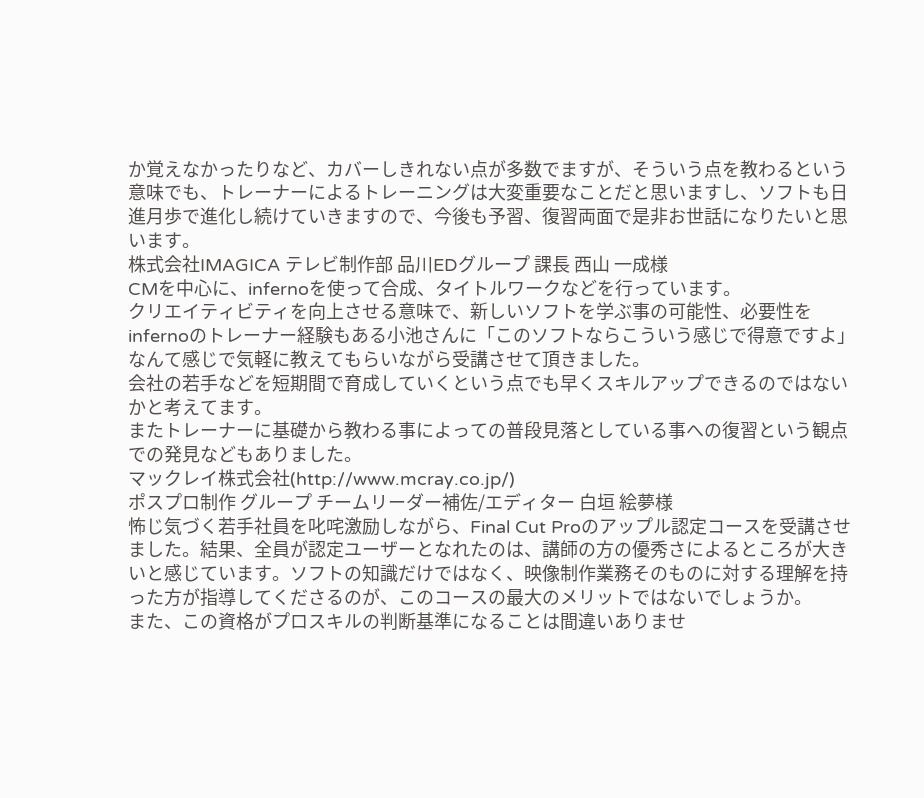か覚えなかったりなど、カバーしきれない点が多数でますが、そういう点を教わるという意味でも、トレーナーによるトレーニングは大変重要なことだと思いますし、ソフトも日進月歩で進化し続けていきますので、今後も予習、復習両面で是非お世話になりたいと思います。
株式会社IMAGICA テレビ制作部 品川EDグループ 課長 西山 一成様
CMを中心に、infernoを使って合成、タイトルワークなどを行っています。
クリエイティビティを向上させる意味で、新しいソフトを学ぶ事の可能性、必要性をinfernoのトレーナー経験もある小池さんに「このソフトならこういう感じで得意ですよ」なんて感じで気軽に教えてもらいながら受講させて頂きました。
会社の若手などを短期間で育成していくという点でも早くスキルアップできるのではないかと考えてます。
またトレーナーに基礎から教わる事によっての普段見落としている事への復習という観点での発見などもありました。
マックレイ株式会社(http://www.mcray.co.jp/)
ポスプロ制作 グループ チームリーダー補佐/エディター 白垣 絵夢様
怖じ気づく若手社員を叱咤激励しながら、Final Cut Proのアップル認定コースを受講させました。結果、全員が認定ユーザーとなれたのは、講師の方の優秀さによるところが大きいと感じています。ソフトの知識だけではなく、映像制作業務そのものに対する理解を持った方が指導してくださるのが、このコースの最大のメリットではないでしょうか。
また、この資格がプロスキルの判断基準になることは間違いありませ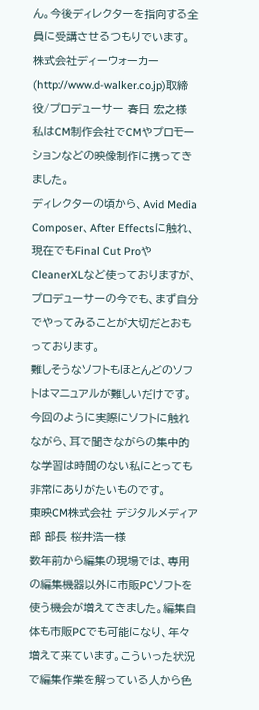ん。今後ディレクターを指向する全員に受講させるつもりでいます。
株式会社ディーウォーカー(http://www.d-walker.co.jp)取締役/プロデューサー 春日 宏之様
私はCM制作会社でCMやプロモーションなどの映像制作に携ってきました。
ディレクターの頃から、Avid Media Composer、After Effectsに触れ、現在でもFinal Cut ProやCleanerXLなど使っておりますが、プロデューサーの今でも、まず自分でやってみることが大切だとおもっております。
難しそうなソフトもほとんどのソフトはマニュアルが難しいだけです。今回のように実際にソフトに触れながら、耳で聞きながらの集中的な学習は時間のない私にとっても非常にありがたいものです。
東映CM株式会社 デジタルメディア部 部長 桜井浩一様
数年前から編集の現場では、専用の編集機器以外に市販PCソフトを使う機会が増えてきました。編集自体も市販PCでも可能になり、年々増えて来ています。こういった状況で編集作業を解っている人から色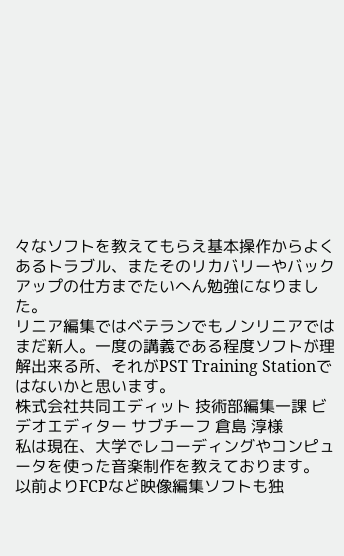々なソフトを教えてもらえ基本操作からよくあるトラブル、またそのリカバリーやバックアップの仕方までたいへん勉強になりました。
リニア編集ではベテランでもノンリニアではまだ新人。一度の講義である程度ソフトが理解出来る所、それがPST Training Stationではないかと思います。
株式会社共同エディット 技術部編集一課 ビデオエディター サブチーフ 倉島 淳様
私は現在、大学でレコーディングやコンピュータを使った音楽制作を教えております。
以前よりFCPなど映像編集ソフトも独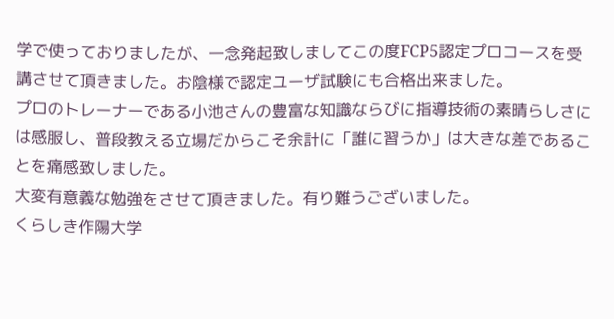学で使っておりましたが、一念発起致しましてこの度FCP5認定プロコースを受講させて頂きました。お陰様で認定ユーザ試験にも合格出来ました。
プロのトレーナーである小池さんの豊富な知識ならびに指導技術の素晴らしさには感服し、普段教える立場だからこそ余計に「誰に習うか」は大きな差であることを痛感致しました。
大変有意義な勉強をさせて頂きました。有り難うございました。
くらしき作陽大学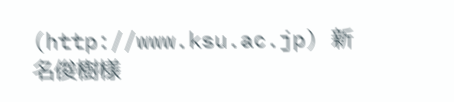(http://www.ksu.ac.jp) 新名俊樹様